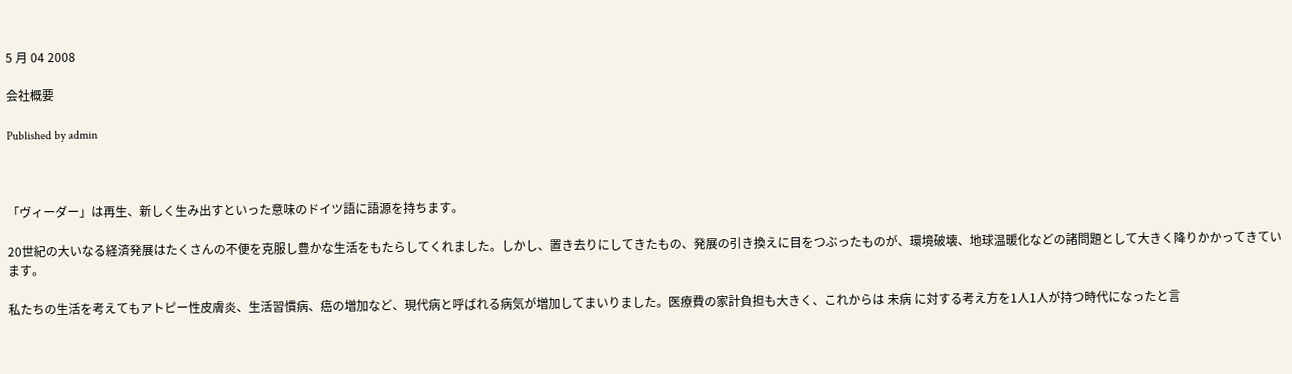5 月 04 2008

会社概要

Published by admin



「ヴィーダー」は再生、新しく生み出すといった意味のドイツ語に語源を持ちます。

20世紀の大いなる経済発展はたくさんの不便を克服し豊かな生活をもたらしてくれました。しかし、置き去りにしてきたもの、発展の引き換えに目をつぶったものが、環境破壊、地球温暖化などの諸問題として大きく降りかかってきています。

私たちの生活を考えてもアトピー性皮膚炎、生活習慣病、癌の増加など、現代病と呼ばれる病気が増加してまいりました。医療費の家計負担も大きく、これからは 未病 に対する考え方を1人1人が持つ時代になったと言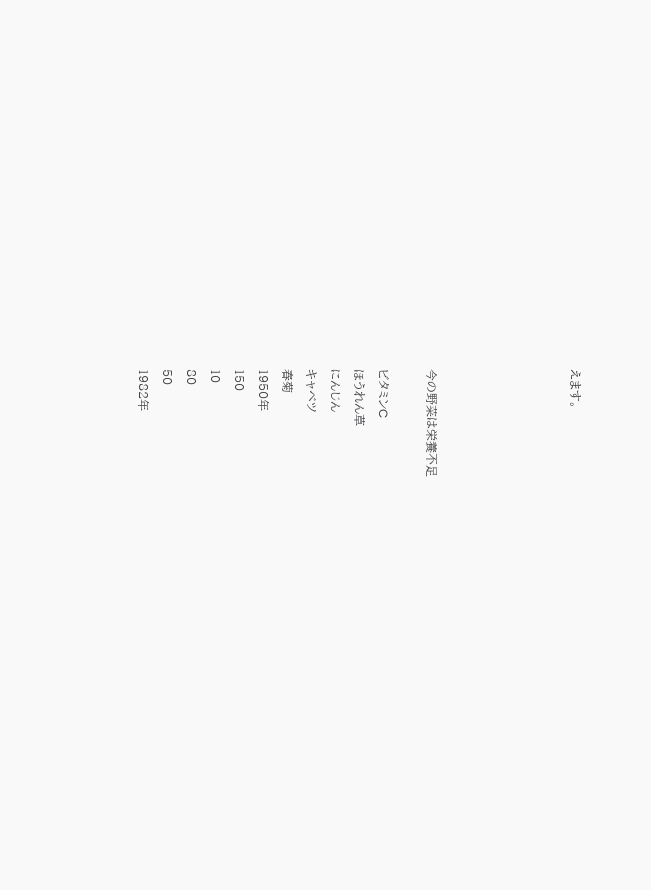えます。





今の野菜は栄養不足

ビタミンC
ほうれん草
にんじん
キャベツ
春菊
1950年
150
10
80
50
1982年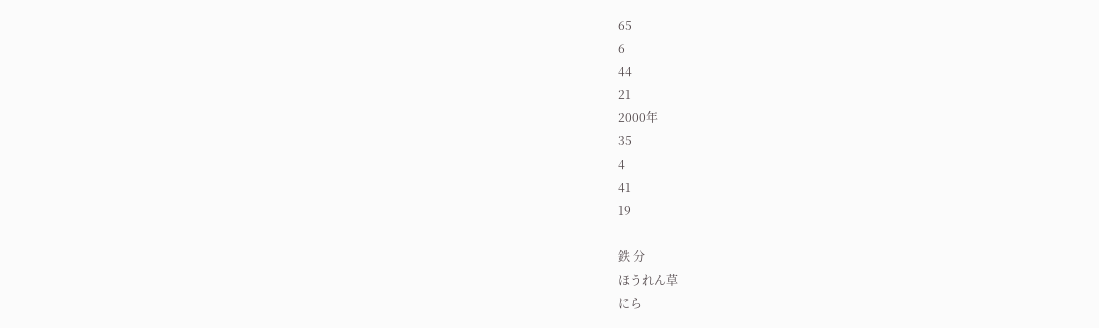65
6
44
21
2000年
35
4
41
19

鉄 分
ほうれん草
にら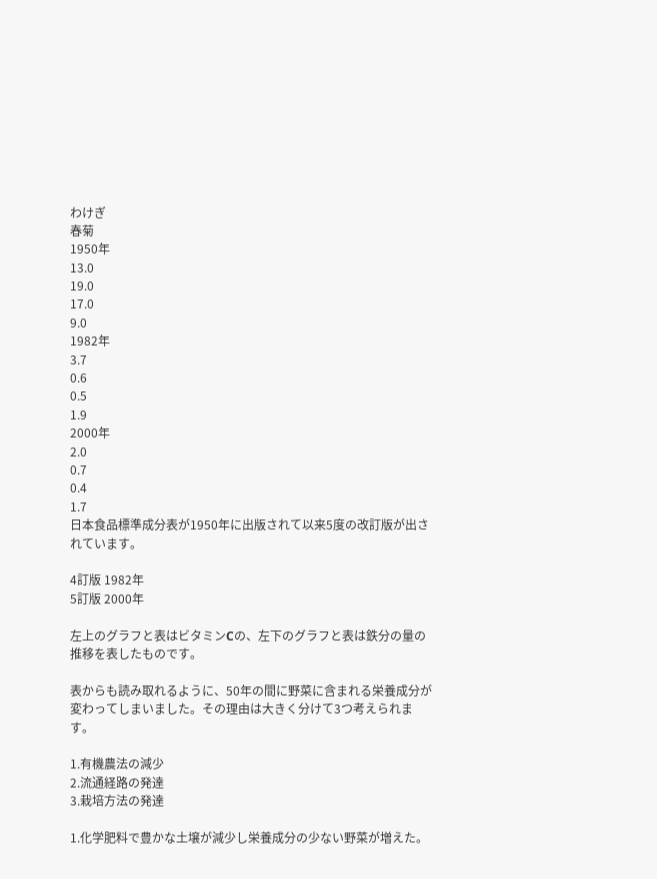わけぎ
春菊
1950年
13.0
19.0
17.0
9.0
1982年
3.7
0.6
0.5
1.9
2000年
2.0
0.7
0.4
1.7
日本食品標準成分表が1950年に出版されて以来5度の改訂版が出されています。

4訂版 1982年
5訂版 2000年

左上のグラフと表はビタミンCの、左下のグラフと表は鉄分の量の推移を表したものです。

表からも読み取れるように、50年の間に野菜に含まれる栄養成分が変わってしまいました。その理由は大きく分けて3つ考えられます。

1.有機農法の減少
2.流通経路の発達
3.栽培方法の発達

1.化学肥料で豊かな土壌が減少し栄養成分の少ない野菜が増えた。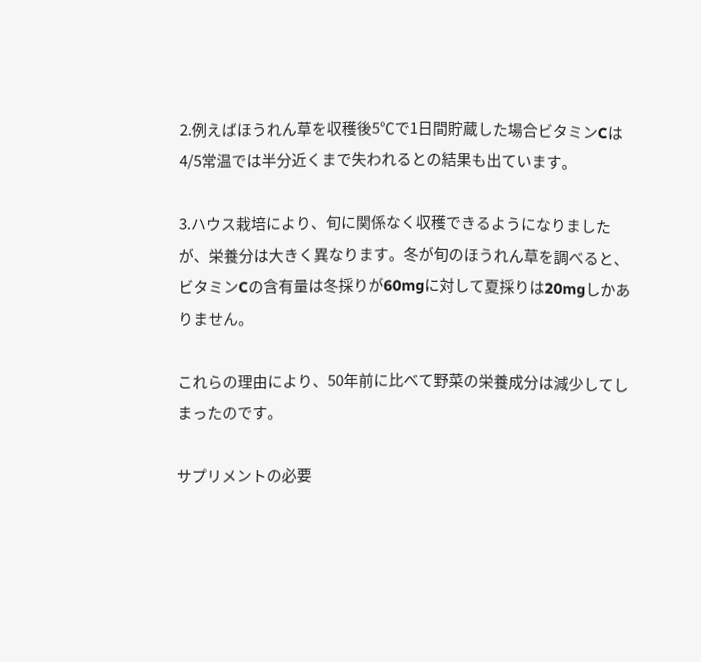2.例えばほうれん草を収穫後5℃で1日間貯蔵した場合ビタミンCは4/5常温では半分近くまで失われるとの結果も出ています。

3.ハウス栽培により、旬に関係なく収穫できるようになりましたが、栄養分は大きく異なります。冬が旬のほうれん草を調べると、ビタミンCの含有量は冬採りが60mgに対して夏採りは20mgしかありません。

これらの理由により、50年前に比べて野菜の栄養成分は減少してしまったのです。

サプリメントの必要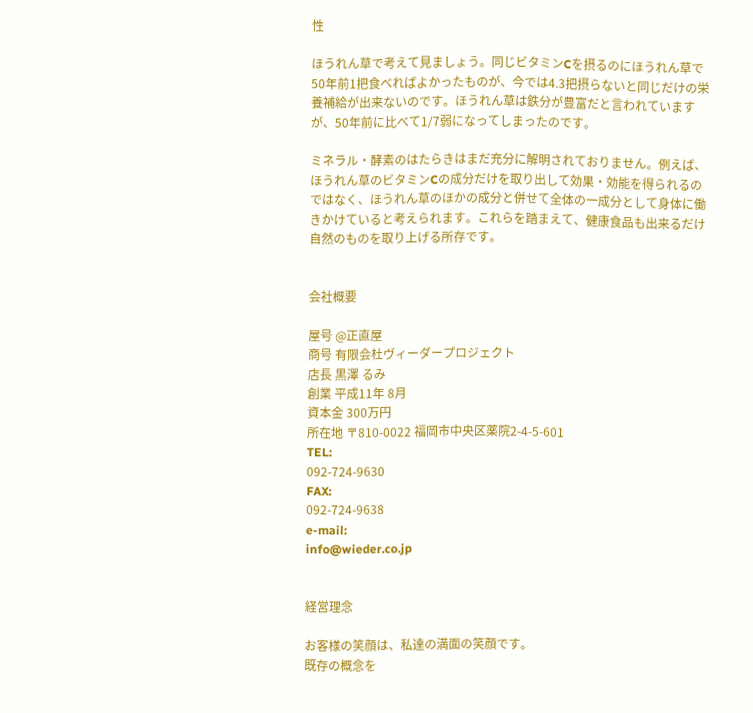性

ほうれん草で考えて見ましょう。同じビタミンCを摂るのにほうれん草で50年前1把食べればよかったものが、今では4.3把摂らないと同じだけの栄養補給が出来ないのです。ほうれん草は鉄分が豊富だと言われていますが、50年前に比べて1/7弱になってしまったのです。

ミネラル・酵素のはたらきはまだ充分に解明されておりません。例えば、ほうれん草のビタミンCの成分だけを取り出して効果・効能を得られるのではなく、ほうれん草のほかの成分と併せて全体の一成分として身体に働きかけていると考えられます。これらを踏まえて、健康食品も出来るだけ自然のものを取り上げる所存です。


会社概要

屋号 @正直屋
商号 有限会杜ヴィーダープロジェクト
店長 黒澤 るみ
創業 平成11年 8月
資本金 300万円
所在地 〒810-0022 福岡市中央区薬院2-4-5-601
TEL:
092-724-9630
FAX:
092-724-9638
e-mail:
info@wieder.co.jp


経営理念

お客様の笑顔は、私達の満面の笑顔です。
既存の概念を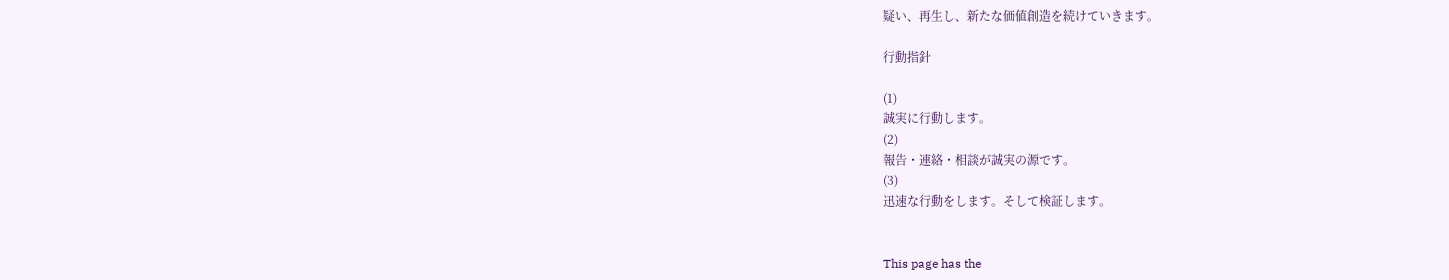疑い、再生し、新たな価値創造を続けていきます。

行動指針

(1)
誠実に行動します。
(2)
報告・連絡・相談が誠実の源です。
(3)
迅速な行動をします。そして検証します。


This page has the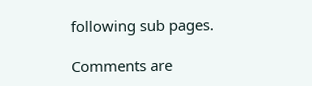following sub pages.

Comments are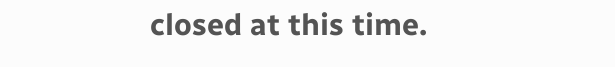closed at this time.